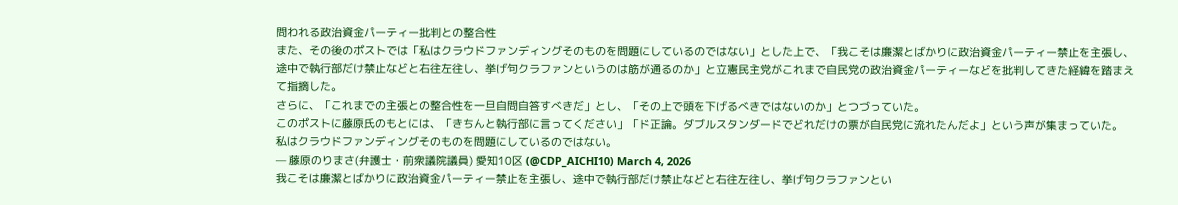問われる政治資金パーティー批判との整合性
また、その後のポストでは「私はクラウドファンディングそのものを問題にしているのではない」とした上で、「我こそは廉潔とばかりに政治資金パーティー禁止を主張し、途中で執行部だけ禁止などと右往左往し、挙げ句クラファンというのは筋が通るのか」と立憲民主党がこれまで自民党の政治資金パーティーなどを批判してきた経緯を踏まえて指摘した。
さらに、「これまでの主張との整合性を一旦自問自答すべきだ」とし、「その上で頭を下げるべきではないのか」とつづっていた。
このポストに藤原氏のもとには、「きちんと執行部に言ってください」「ド正論。ダブルスタンダードでどれだけの票が自民党に流れたんだよ」という声が集まっていた。
私はクラウドファンディングそのものを問題にしているのではない。
— 藤原のりまさ(弁護士・前衆議院議員) 愛知10区 (@CDP_AICHI10) March 4, 2026
我こそは廉潔とばかりに政治資金パーティー禁止を主張し、途中で執行部だけ禁止などと右往左往し、挙げ句クラファンとい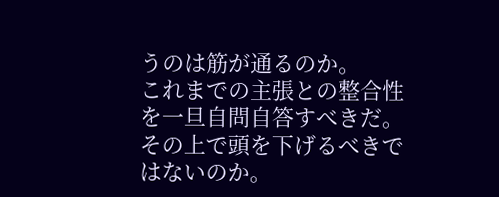うのは筋が通るのか。
これまでの主張との整合性を一旦自問自答すべきだ。その上で頭を下げるべきではないのか。